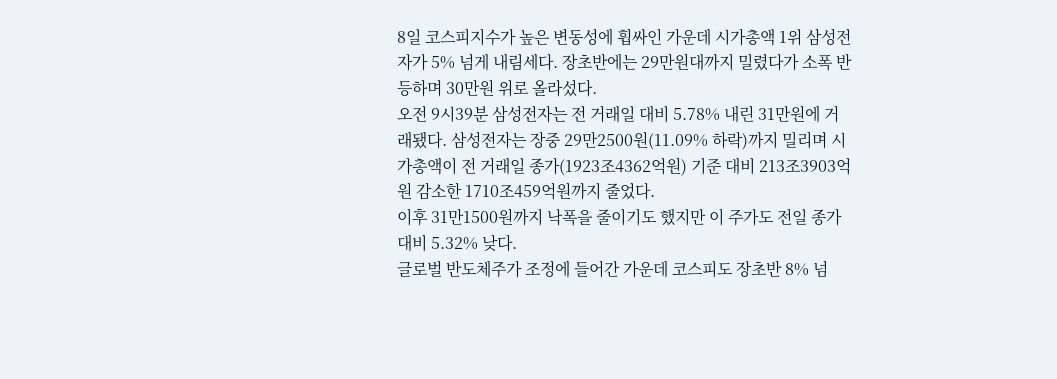8일 코스피지수가 높은 변동성에 휩싸인 가운데 시가총액 1위 삼성전자가 5% 넘게 내림세다. 장초반에는 29만원대까지 밀렸다가 소폭 반등하며 30만원 위로 올라섰다.
오전 9시39분 삼성전자는 전 거래일 대비 5.78% 내린 31만원에 거래됐다. 삼성전자는 장중 29만2500원(11.09% 하락)까지 밀리며 시가총액이 전 거래일 종가(1923조4362억원) 기준 대비 213조3903억원 감소한 1710조459억원까지 줄었다.
이후 31만1500원까지 낙폭을 줄이기도 했지만 이 주가도 전일 종가 대비 5.32% 낮다.
글로벌 반도체주가 조정에 들어간 가운데 코스피도 장초반 8% 넘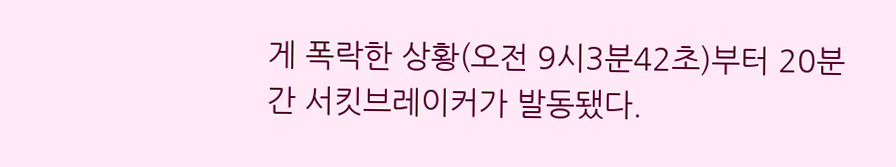게 폭락한 상황(오전 9시3분42초)부터 20분간 서킷브레이커가 발동됐다.